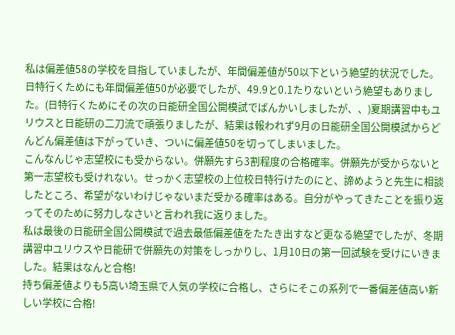私は偏差値58の学校を目指していましたが、年間偏差値が50以下という絶望的状況でした。日特行くためにも年間偏差値50が必要でしたが、49.9と0.1たりないという絶望もありました。(日特行くためにその次の日能研全国公開模試でばんかいしましたが、、)夏期講習中もユリウスと日能研の二刀流で頑張りましたが、結果は報われず9月の日能研全国公開模試からどんどん偏差値は下がっていき、ついに偏差値50を切ってしまいました。
こんなんじゃ志望校にも受からない。併願先すら3割程度の合格確率。併願先が受からないと第一志望校も受けれない。せっかく志望校の上位校日特行けたのにと、諦めようと先生に相談したところ、希望がないわけじゃないまだ受かる確率はある。自分がやってきたことを振り返ってそのために努力しなさいと言われ我に返りました。
私は最後の日能研全国公開模試で過去最低偏差値をたたき出すなど更なる絶望でしたが、冬期講習中ユリウスや日能研で併願先の対策をしっかりし、1月10日の第一回試験を受けにいきました。結果はなんと合格!
持ち偏差値よりも5高い埼玉県で人気の学校に合格し、さらにそこの系列で一番偏差値高い新しい学校に合格!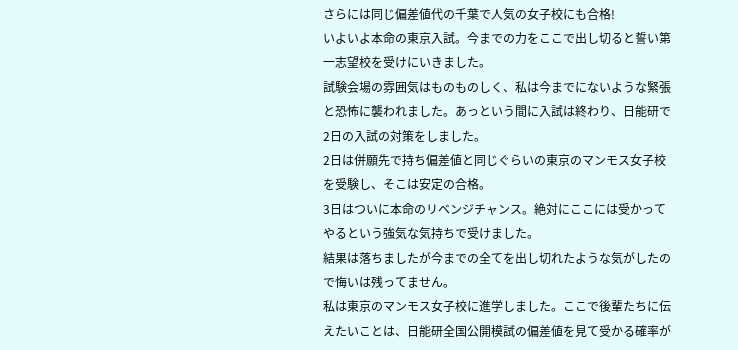さらには同じ偏差値代の千葉で人気の女子校にも合格!
いよいよ本命の東京入試。今までの力をここで出し切ると誓い第一志望校を受けにいきました。
試験会場の雰囲気はものものしく、私は今までにないような緊張と恐怖に襲われました。あっという間に入試は終わり、日能研で2日の入試の対策をしました。
2日は併願先で持ち偏差値と同じぐらいの東京のマンモス女子校を受験し、そこは安定の合格。
3日はついに本命のリベンジチャンス。絶対にここには受かってやるという強気な気持ちで受けました。
結果は落ちましたが今までの全てを出し切れたような気がしたので悔いは残ってません。
私は東京のマンモス女子校に進学しました。ここで後輩たちに伝えたいことは、日能研全国公開模試の偏差値を見て受かる確率が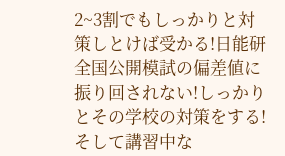2~3割でもしっかりと対策しとけば受かる!日能研全国公開模試の偏差値に振り回されない!しっかりとその学校の対策をする!そして講習中な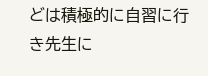どは積極的に自習に行き先生に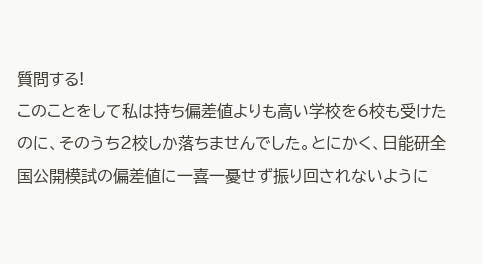質問する!
このことをして私は持ち偏差値よりも高い学校を6校も受けたのに、そのうち2校しか落ちませんでした。とにかく、日能研全国公開模試の偏差値に一喜一憂せず振り回されないように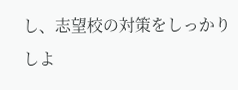し、志望校の対策をしっかりしよ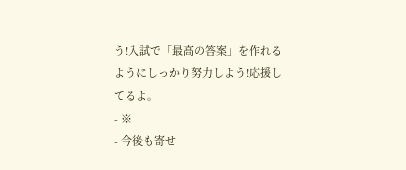う!入試で「最高の答案」を作れるようにしっかり努力しよう!応援してるよ。
- ※
- 今後も寄せ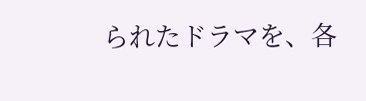られたドラマを、各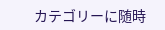カテゴリーに随時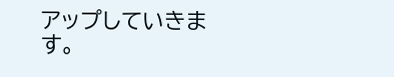アップしていきます。